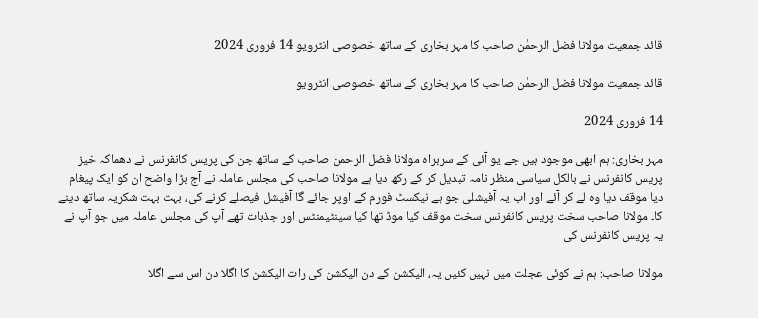قائد جمعیت مولانا فضل الرحمٰن صاحب کا مہر بخاری کے ساتھ خصوصی انٹرویو 14 فروری 2024

قائد جمعیت مولانا فضل الرحمٰن صاحب کا مہر بخاری کے ساتھ خصوصی انٹرویو

14 فروری 2024

مہر بخاری: ہم ابھی موجود ہیں جے یو آئی کے سربراہ مولانا فضل الرحمن صاحب کے ساتھ جن کی پریس کانفرنس نے دھماکہ خیز پریس کانفرنس نے بالکل سیاسی منظر نامہ تبدیل کر کے رکھ دیا ہے مولانا صاحب کی مجلس عاملہ نے آج بڑا واضح ان کو ایک پیغام دیا موقف دیا وہ لے کر آئے اور اب یہ آفیشلی جو ہے نیکسٹ فورم کے اوپر جائے گا آفیشل فیصلے کرنے کی، بہت بہت شکریہ ساتھ دینے کا۔ مولانا صاحب سخت پریس کانفرنس سخت موقف کیا موڈ تھا کیا سینٹیمنٹس اور جذبات تھے آپ کی مجلس عاملہ میں جو آپ نے یہ پریس کانفرنس کی

مولانا صاحب: ہم نے کوئی عجلت میں نہیں کئیں یہ، الیکشن کے دن الیکشن کی رات الیکشن کا اگلا دن اس سے اگلا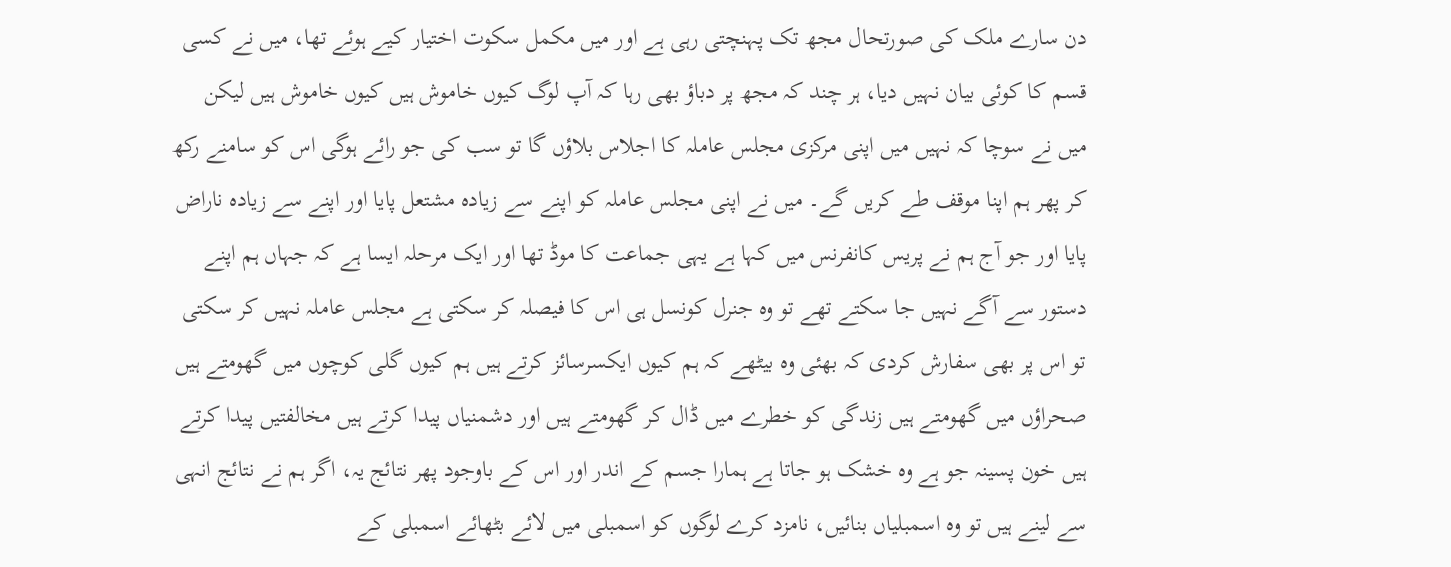دن سارے ملک کی صورتحال مجھ تک پہنچتی رہی ہے اور میں مکمل سکوت اختیار کیے ہوئے تھا، میں نے کسی قسم کا کوئی بیان نہیں دیا، ہر چند کہ مجھ پر دباؤ بھی رہا کہ آپ لوگ کیوں خاموش ہیں کیوں خاموش ہیں لیکن میں نے سوچا کہ نہیں میں اپنی مرکزی مجلس عاملہ کا اجلاس بلاؤں گا تو سب کی جو رائے ہوگی اس کو سامنے رکھ کر پھر ہم اپنا موقف طے کریں گے۔ میں نے اپنی مجلس عاملہ کو اپنے سے زیادہ مشتعل پایا اور اپنے سے زیادہ ناراض پایا اور جو آج ہم نے پریس کانفرنس میں کہا ہے یہی جماعت کا موڈ تھا اور ایک مرحلہ ایسا ہے کہ جہاں ہم اپنے دستور سے آگے نہیں جا سکتے تھے تو وہ جنرل کونسل ہی اس کا فیصلہ کر سکتی ہے مجلس عاملہ نہیں کر سکتی تو اس پر بھی سفارش کردی کہ بھئی وہ بیٹھے کہ ہم کیوں ایکسرسائز کرتے ہیں ہم کیوں گلی کوچوں میں گھومتے ہیں صحراؤں میں گھومتے ہیں زندگی کو خطرے میں ڈال کر گھومتے ہیں اور دشمنیاں پیدا کرتے ہیں مخالفتیں پیدا کرتے ہیں خون پسینہ جو ہے وہ خشک ہو جاتا ہے ہمارا جسم کے اندر اور اس کے باوجود پھر نتائج یہ، اگر ہم نے نتائج انہی سے لینے ہیں تو وہ اسمبلیاں بنائیں، نامزد کرے لوگوں کو اسمبلی میں لائے بٹھائے اسمبلی کے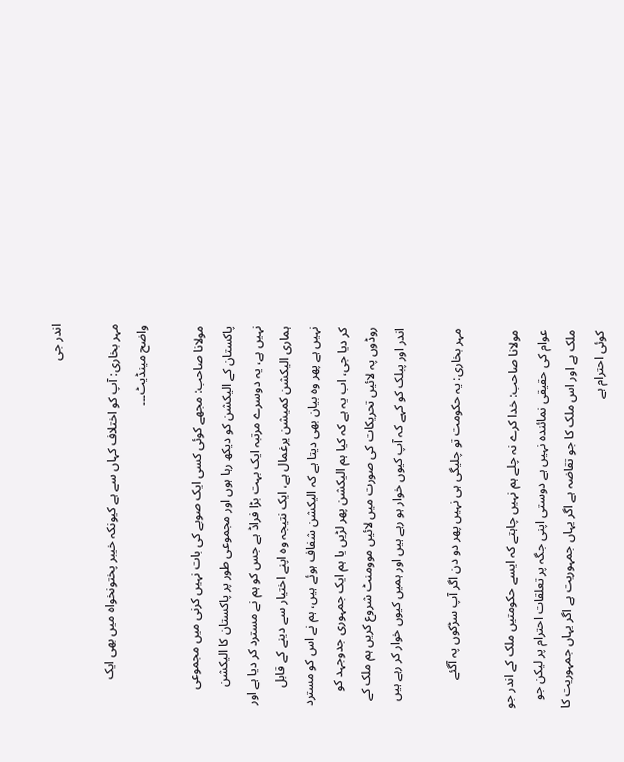اندر جی

مہر بخاری: آپ کو اختلاف کہاں سے ہے کیونکہ خیبر پختونخواہ میں بھی ایک واضح مینڈیٹ۔۔۔

مولانا صاحب: مجھے کوئی کسی ایک صوبے کی بات نہیں کرنی میں مجموعی پاکستان کے الیکشن کو دیکھ رہا ہوں اور مجموعی طور پر پاکستان کا الیکشن نہیں ہے، یہ دوسرے مرتبہ ایک بہت بڑا فراڈ ہے جس کو ہم نے مسترد کر دیا ہے اور ہماری الیکشن کمیشن یرغمال ہے، ایک نتیجہ وہ اپنے اختیار سے دینے کے قابل نہیں ہے پھر وہ بیان بھی دیتا ہے کہ الیکشن شفاف ہوئے ہیں، ہم نے اس کو مسترد کر دیا جی، اب یہ ہے کہ کیا ہم الیکشن پھر لڑیں یا ہم ایک جمہوری جدوجہد کو روڈوں پہ لائیں تحریکات کی صورت میں لائیں موومنٹ شروع کریں ہم ملک کے اندر اور پبلک کو کہے کہ آپ کیوں خوار ہو رہے ہیں اور ہمیں کیوں خوار کر رہے ہیں

مہر بخاری: یہ حکومت تو چلیگی ہی نہیں پھر دو دن اگر آپ سڑکوں پہ آگئے

مولانا صاحب: خدا کرے نہ چلے ہم نہیں چاہتے کہ ایسے حکومتیں ملک کے اندر جو عوام کی حقیقی نمائندہ نہیں ہے دوستی اپنی جگہ پر تعلقات احترام پر لیکن جو ملک ہے اور اس ملک کا جو تقاضہ ہے اگر یہاں جمہوریت ہے اگر یہاں جمہوریت کا کوئی احترام ہے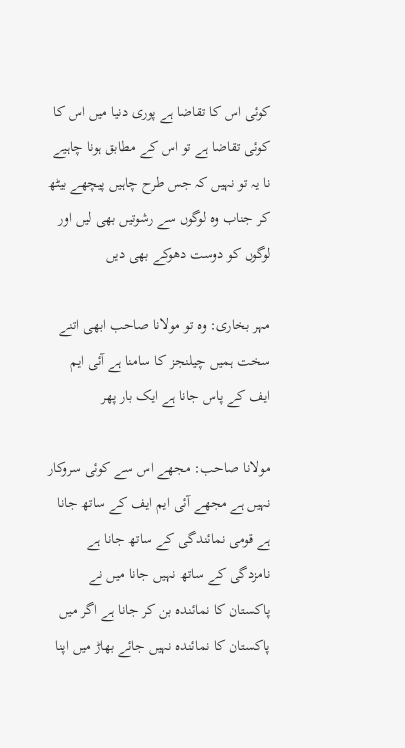کوئی اس کا تقاضا ہے پوری دنیا میں اس کا کوئی تقاضا ہے تو اس کے مطابق ہونا چاہیے نا یہ تو نہیں کہ جس طرح چاہیں پیچھے بیٹھ کر جناب وہ لوگوں سے رشوتیں بھی لیں اور لوگوں کو دوست دھوکے بھی دیں

مہر بخاری: وہ تو مولانا صاحب ابھی اتنے سخت ہمیں چیلنجز کا سامنا ہے آئی ایم ایف کے پاس جانا ہے ایک بار پھر

مولانا صاحب: مجھے اس سے کوئی سروکار نہیں ہے مجھے آئی ایم ایف کے ساتھ جانا ہے قومی نمائندگی کے ساتھ جانا ہے نامزدگی کے ساتھ نہیں جانا میں نے پاکستان کا نمائندہ بن کر جانا ہے اگر میں پاکستان کا نمائندہ نہیں جائے بھاڑ میں اپنا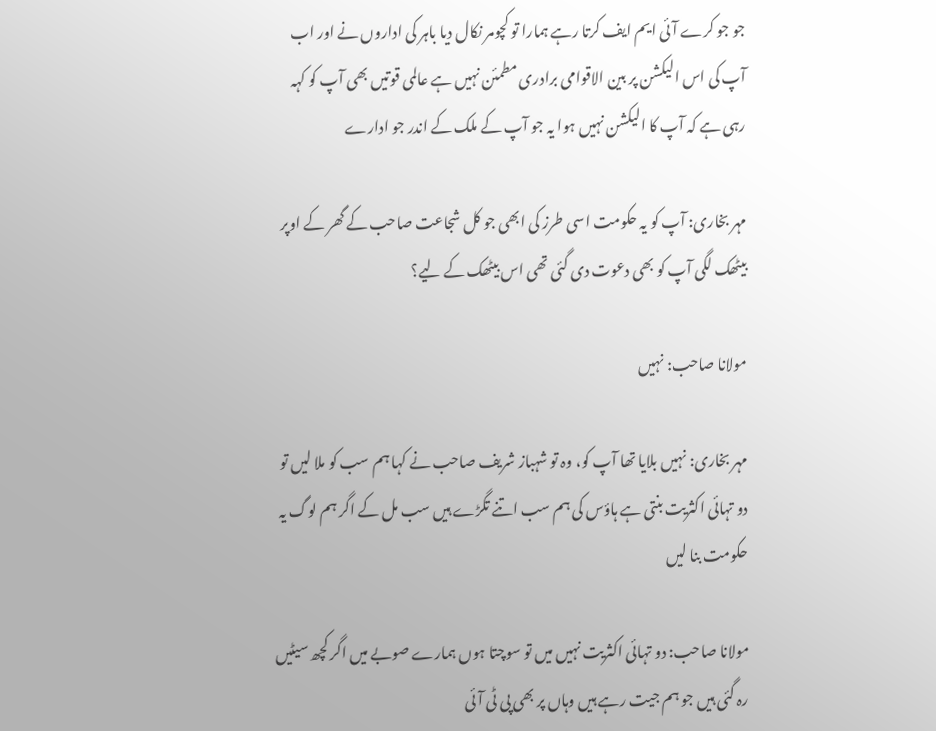جو جو کرے آئی ایم ایف کرتا رہے ہمارا تو کچومر نکال دیا باہر کی اداروں نے اور اب آپ کی اس الیکشن پر بین الاقوامی برادری مطمئن نہیں ہے عالمی قوتیں بھی آپ کو کہہ رہی ہے کہ آپ کا الیکشن نہیں ہوا یہ جو آپ کے ملک کے اندر جو ادارے

مہر بخاری: آپ کو یہ حکومت اسی طرز کی ابھی جو کل شجاعت صاحب کے گھر کے اوپر بیٹھک لگی آپ کو بھی دعوت دی گئی تھی اس بیٹھک کے لیے؟

مولانا صاحب: نہیں

مہر بخاری: نہیں بلایا تھا آپ کو، وہ تو شہباز شریف صاحب نے کہا ہم سب کو ملا لیں تو دو تہائی اکثریت بنتی ہے ہاؤس کی ہم سب اتنے تگڑے ہیں سب مل کے اگر ہم لوگ یہ حکومت بنا لیں

مولانا صاحب: دو تہائی اکثریت نہیں میں تو سوچتا ہوں ہمارے صوبے میں اگر کچھ سیٹیں رہ گئی ہیں جو ہم جیت رہے ہیں وہاں پر بھی پی ٹی آئی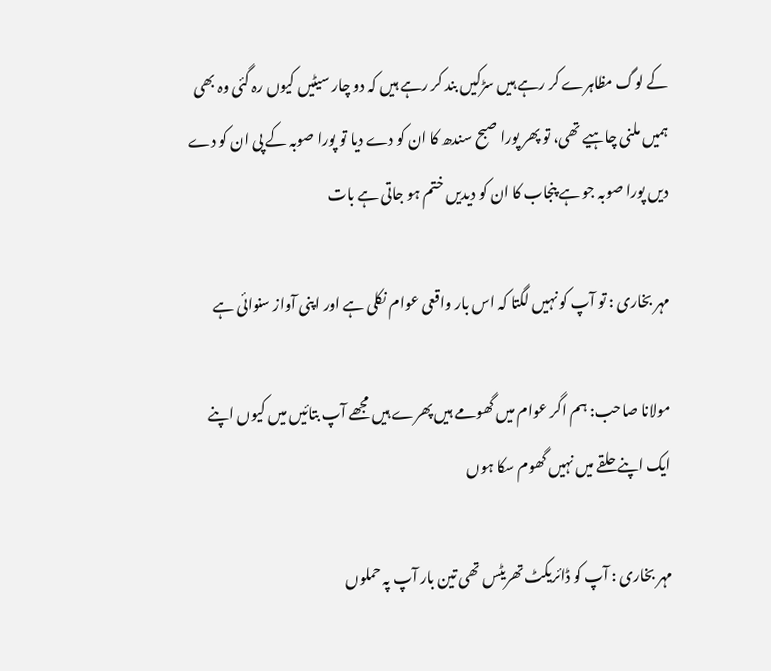کے لوگ مظاہرے کر رہے ہیں سڑکیں بند کر رہے ہیں کہ دو چار سیٹیں کیوں رہ گئی وہ بھی ہمیں ملنی چاہیے تھی، تو پھر پورا صبح سندھ کا ان کو دے دیا تو پورا صوبہ کے پی ان کو دے دیں پورا صوبہ جو ہے پنجاب کا ان کو دیدیں ختم ہو جاتی ہے بات

مہر بخاری : تو آپ کو نہیں لگتا کہ اس بار واقعی عوام نکلی ہے اور اپنی آواز سنوائی ہے

مولانا صاحب: ہم اگر عوام میں گھومے ہیں پھرے ہیں مجھے آپ بتائیں میں کیوں اپنے ایک اپنے حلقے میں نہیں گھوم سکا ہوں

مہر بخاری : آپ کو ڈائریکٹ تھریٹس تھی تین بار آپ پہ حملوں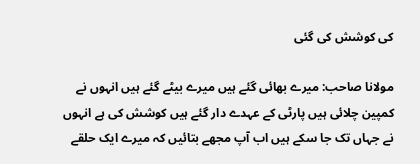کی کوشش کی گئی

مولانا صاحب: میرے بھائی گئے ہیں میرے بیٹے گئے ہیں انہوں نے کمپین چلائی ہیں پارٹی کے عہدے دار گئے ہیں کوشش کی ہے انہوں نے جہاں تک جا سکے ہیں اب آپ مجھے بتائیں کہ میرے ایک حلقے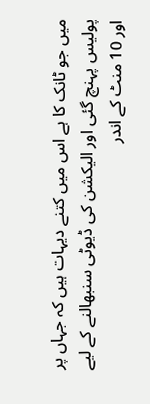میں جو ٹانک کا ہے اس میں کتنے دیہات ہیں کہ جہاں پر پولیس پہنچ گئی اور الیکشن کی ڈیوٹی سنبھالنے کے لیے اور 10 منٹ کے اندر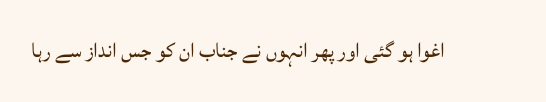اغوا ہو گئی اور پھر انہوں نے جناب ان کو جس انداز سے رہا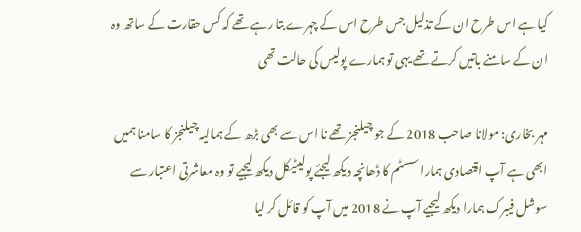کیا ہے اس طرح ان کے تذلیل جس طرح اس کے چہرے بتا رہے تھے کہ کس حقارت کے ساتھ وہ ان کے سامنے باتیں کرتے تھے یہی تو ہمارے پولیس کی حالت تھی

مہر بخاری: مولانا صاحب 2018 کے جو چیلنجز تھے نا اس سے بھی بڑھ کے ہمالیہ چیلنجز کا سامنا ہمیں ابھی ہے آپ اقتصادی ہمارا سسٹم کا ڈھانچہ دیکھ لیجئے پولیٹیکل دیکھ لیجیے تو وہ معاشرتی اعتبار سے سوشل فیبرک ہمارا دیکھ لیجیے آپ نے 2018 میں آپ کو قائل کر لیا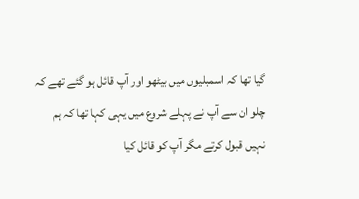گیا تھا کہ اسمبلیوں میں بیٹھو اور آپ قائل ہو گئے تھے کہ چلو ان سے آپ نے پہلے شروع میں یہی کہا تھا کہ ہم نہیں قبول کرتے مگر آپ کو قائل کیا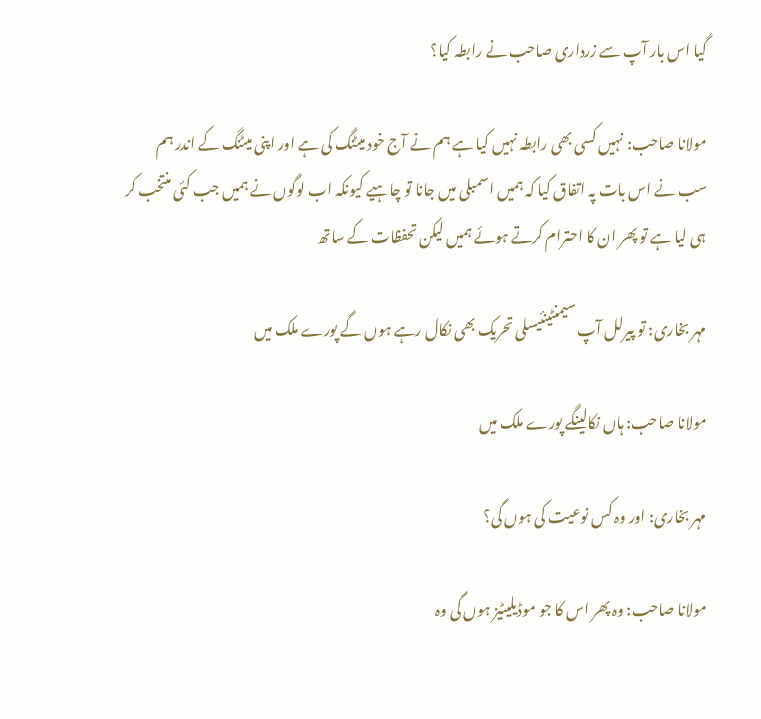گیا اس بار آپ سے زرداری صاحب نے رابطہ کیا؟

مولانا صاحب: نہیں کسی بھی رابطہ نہیں کیا ہے ہم نے آج خود میٹنگ کی ہے اور اپنی میٹنگ کے اندر ہم سب نے اس بات پہ اتفاق کیا کہ ہمیں اسمبلی میں جانا تو چاہیے کیونکہ اب لوگوں نے ہمیں جب کئی منتخب کر ہی لیا ہے تو پھر ان کا احترام کرتے ہوئے ہمیں لیکن تحفظات کے ساتھ

مہر بخاری: تو پیرلل آپ سیمنٹینئیسلی تحریک بھی نکال رہے ہوں گے پورے ملک میں

مولانا صاحب: ہاں نکالینگے پورے ملک میں

مہر بخاری: اور وہ کس نوعیت کی ہوں گی؟

مولانا صاحب: وہ پھر اس کا جو موڈیلیٹیز ہوں گی وہ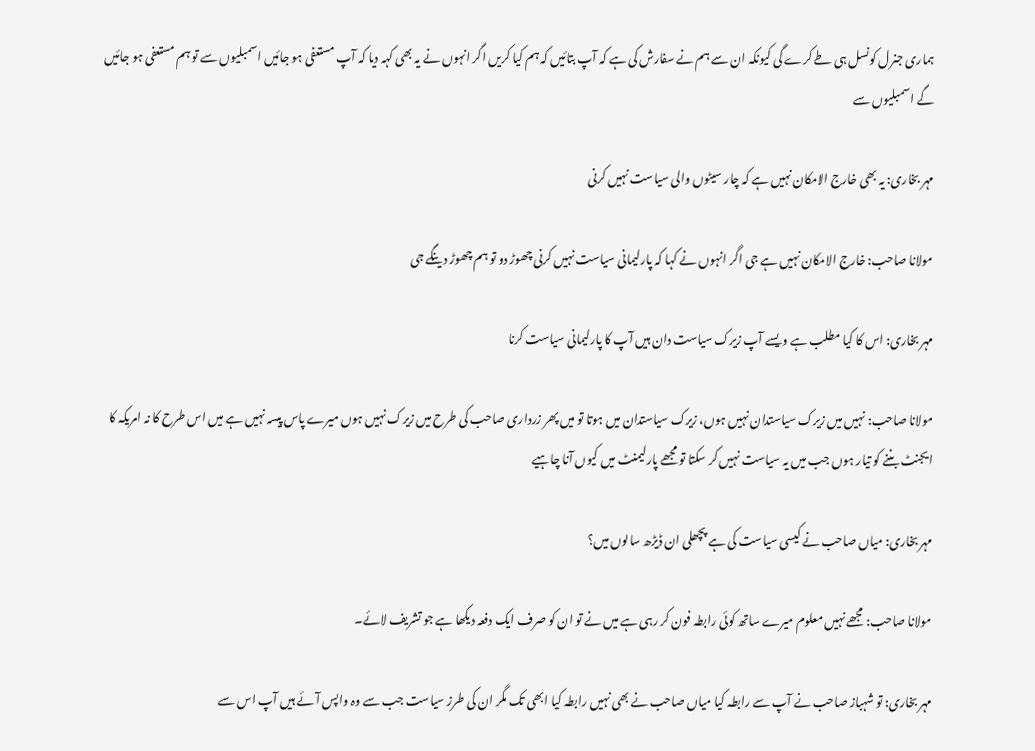ہماری جنرل کونسل ہی طے کرے گی کیونکہ ان سے ہم نے سفارش کی ہے کہ آپ بتائیں کہ ہم کیا کریں اگر انہوں نے یہ بھی کہہ دیا کہ آپ مستعفی ہو جائیں اسمبلیوں سے تو ہم مستعفی ہو جائیں گے اسمبلیوں سے

مہر بخاری: یہ بھی خارج الامکان نہیں ہے کہ چار سیٹوں والی سیاست نہیں کرنی

مولانا صاحب: خارج الامکان نہیں ہے جی اگر انہوں نے کہا کہ پارلیمانی سیاست نہیں کرنی چھوڑ دو تو ہم چھوڑ دینگے جی

مہر بخاری: اس کا کیا مطلب ہے ویسے آپ زیرک سیاست دان ہیں آپ کا پارلیمانی سیاست کرنا

مولانا صاحب: نہیں میں زیرک سیاستدان نہیں ہوں، زیرک سیاستدان میں ہوتا تو میں پھر زرداری صاحب کی طرح میں زیرک نہیں ہوں میرے پاس پیسہ نہیں ہے میں اس طرح کا نہ امریکہ کا ایجنٹ بننے کو تیار ہوں جب میں یہ سیاست نہیں کر سکتا تو مجھے پارلیمنٹ میں کیوں آنا چاہیے

مہر بخاری: میاں صاحب نے کیسی سیاست کی ہے پچھلی ان ڈیڑھ سالوں میں؟

مولانا صاحب: مجھے نہیں معلوم میرے ساتھ کوئی رابطہ فون کر رہی ہے میں نے تو ان کو صرف ایک دفعہ دیکھا ہے جو تشریف لائے۔

مہر بخاری: تو شہباز صاحب نے آپ سے رابطہ کیا میاں صاحب نے بھی نہیں رابطہ کیا ابھی تک مگر ان کی طرز سیاست جب سے وہ واپس آئے ہیں آپ اس سے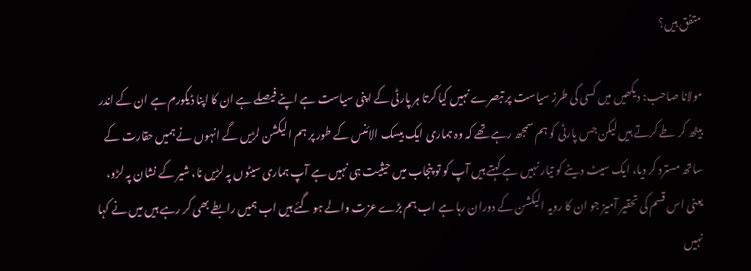متفق ہیں؟

مولانا صاحب: دیکھیں میں کسی کی طرز سیاست پر تبصرے نہیں کیا کرتا ہر پارٹی کے اپنی سیاست ہے اپنے فیصلے ہے ان کا اپنا ڈیکورم ہے ان کے اندر بیٹھ کر طے کرتے ہیں لیکن جس پارٹی کو ہم سمجھ رہے تھے کہ وہ ہماری ایک بیسک الائنس کے طور پر ہم الیکشن لڑیں گے انہوں نے ہمیں حقارت کے ساتھ مسترد کر دیا، ایک سیٹ دینے کو تیار نہیں ہے کہتے ہیں آپ کو تو پنجاب میں حیثیت ہی نہیں ہے آپ ہماری سیٹوں پہ لڑیں نا، شیر کے نشان پہ لڑو، یعنی اس قسم کی تحقیر آمیز جو ان کا رویہ الیکشن کے دوران رہا ہے اب ہم بڑے عزت والے ہو گئے ہیں اب ہمیں رابطے بھی کر رہے ہیں میں نے کہا نہیں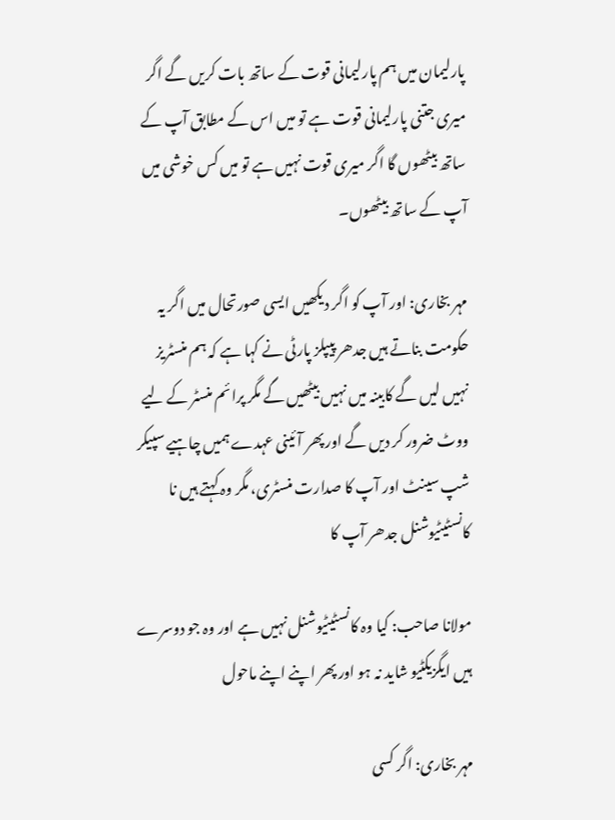پارلیمان میں ہم پارلیمانی قوت کے ساتھ بات کریں گے اگر میری جتنی پارلیمانی قوت ہے تو میں اس کے مطابق آپ کے ساتھ بیٹھوں گا اگر میری قوت نہیں ہے تو میں کس خوشی میں آپ کے ساتھ بیٹھوں۔

مہر بخاری: اور آپ کو اگر دیکھیں ایسی صورتحال میں اگر یہ حکومت بناتے ہیں جدھر پیپلز پارٹی نے کہا ہے کہ ہم منسٹریز نہیں لیں گے کابینہ میں نہیں بیٹھیں گے مگر پرائم منسٹر کے لیے ووٹ ضرور کر دیں گے اور پھر آئینی عہدے ہمیں چاہیے سپیکر شپ سینٹ اور آپ کا صدارت منسٹری، مگر وہ کہتے ہیں نا کانسٹیٹیوشنل جدھر آپ کا

مولانا صاحب: کیا وہ کانسٹیٹیوشنل نہیں ہے اور وہ جو دوسرے ہیں ایگزیکٹیو شاید نہ ہو اور پھر اپنے اپنے ماحول

مہر بخاری: اگر کسی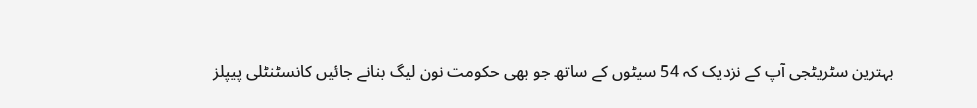بہترین سٹریٹجی آپ کے نزدیک کہ 54 سیٹوں کے ساتھ جو بھی حکومت نون لیگ بنانے جائیں کانسٹنٹلی پیپلز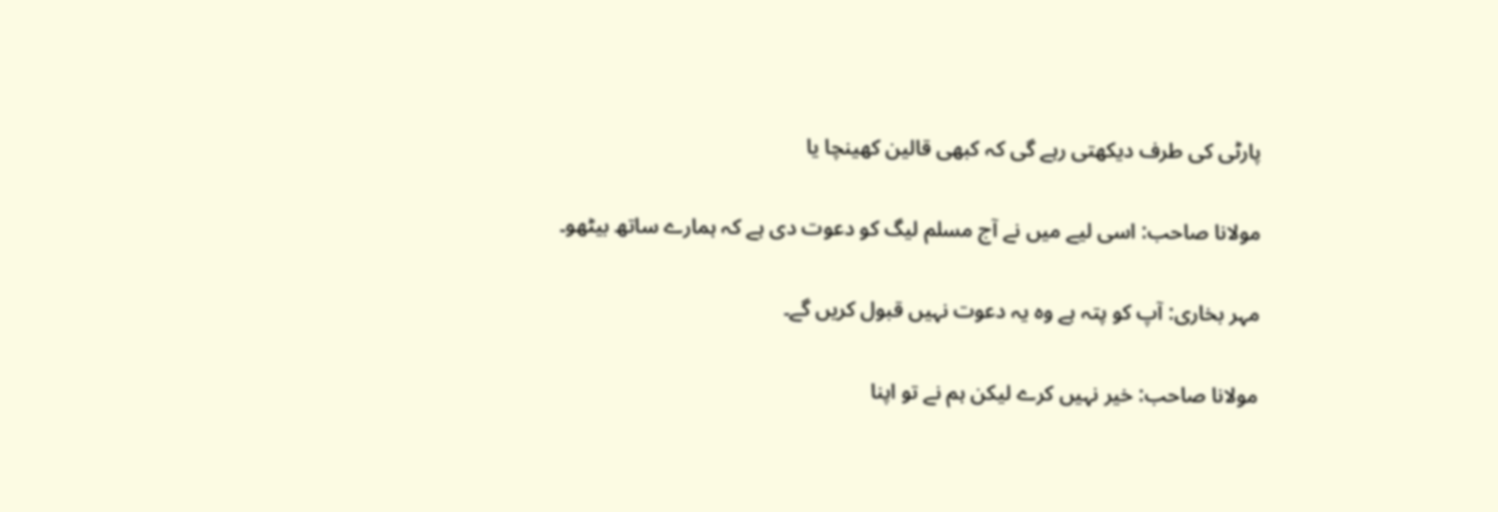پارٹی کی طرف دیکھتی رہے گی کہ کبھی قالین کھینچا یا

مولانا صاحب: اسی لیے میں نے آج مسلم لیگ کو دعوت دی ہے کہ ہمارے ساتھ بیٹھو۔

مہر بخاری: آپ کو پتہ ہے وہ یہ دعوت نہیں قبول کریں گے۔

مولانا صاحب: خیر نہیں کرے لیکن ہم نے تو اپنا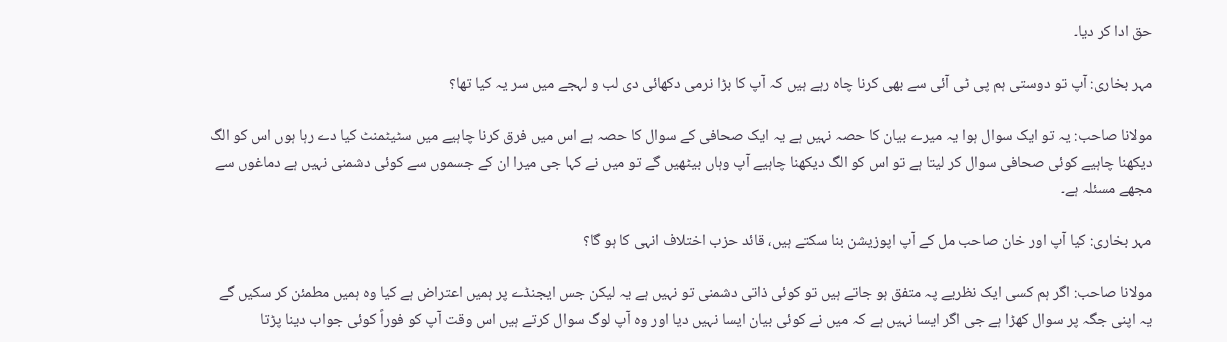حق ادا کر دیا۔

مہر بخاری: آپ تو دوستی ہم پی ٹی آئی سے بھی کرنا چاہ رہے ہیں کہ آپ کا بڑا نرمی دکھائی دی لب و لہجے میں سر یہ کیا تھا؟

مولانا صاحب: یہ تو ایک سوال ہوا یہ میرے بیان کا حصہ نہیں ہے یہ ایک صحافی کے سوال کا حصہ ہے اس میں فرق کرنا چاہیے میں سٹیٹمنٹ کیا دے رہا ہوں اس کو الگ دیکھنا چاہیے کوئی صحافی سوال کر لیتا ہے تو اس کو الگ دیکھنا چاہیے آپ وہاں بیٹھیں گے تو میں نے کہا جی میرا ان کے جسموں سے کوئی دشمنی نہیں ہے دماغوں سے مجھے مسئلہ ہے۔

مہر بخاری: کیا آپ اور خان صاحب مل کے آپ اپوزیشن بنا سکتے ہیں، قائد حزب اختلاف انہی کا ہو گا؟

مولانا صاحب: اگر ہم کسی ایک نظریے پہ متفق ہو جاتے ہیں تو کوئی ذاتی دشمنی تو نہیں ہے یہ لیکن جس ایجنڈے پر ہمیں اعتراض ہے کیا وہ ہمیں مطمئن کر سکیں گے یہ اپنی جگہ پر سوال کھڑا ہے جی اگر ایسا نہیں ہے کہ میں نے کوئی بیان ایسا نہیں دیا اور وہ آپ لوگ سوال کرتے ہیں اس وقت آپ کو فوراً کوئی جواب دینا پڑتا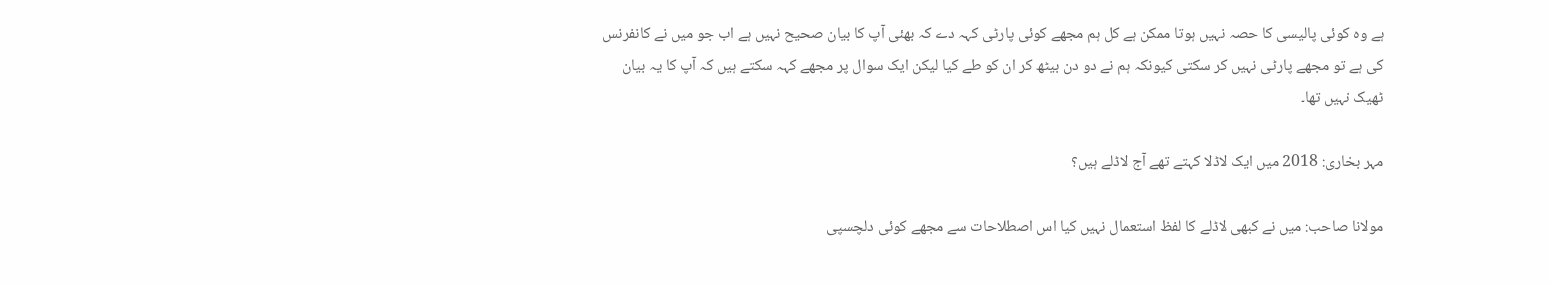ہے وہ کوئی پالیسی کا حصہ نہیں ہوتا ممکن ہے کل ہم مجھے کوئی پارٹی کہہ دے کہ بھئی آپ کا بیان صحیح نہیں ہے اب جو میں نے کانفرنس کی ہے تو مجھے پارٹی نہیں کر سکتی کیونکہ ہم نے دو دن بیٹھ کر ان کو طے کیا لیکن ایک سوال پر مجھے کہہ سکتے ہیں کہ آپ کا یہ بیان ٹھیک نہیں تھا۔

مہر بخاری: 2018 میں ایک لاڈلا کہتے تھے آج لاڈلے ہیں؟

مولانا صاحب: میں نے کبھی لاڈلے کا لفظ استعمال نہیں کیا اس اصطلاحات سے مجھے کوئی دلچسپی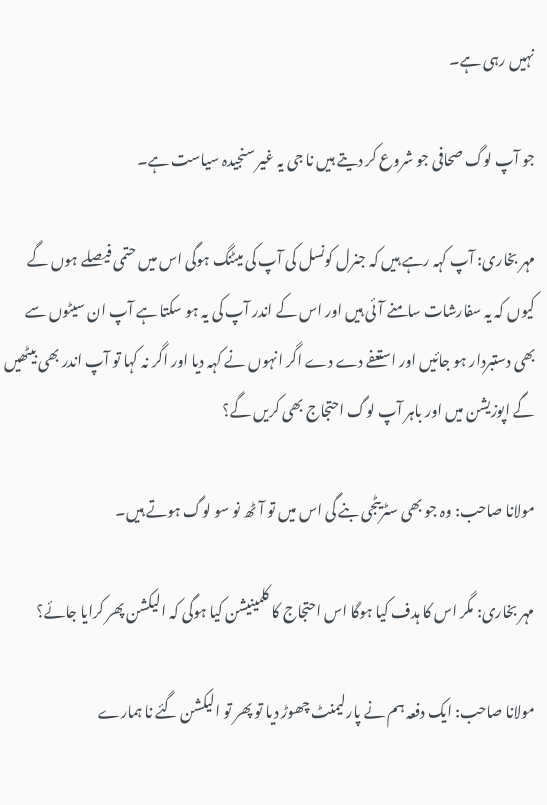نہیں رہی ہے۔

جو آپ لوگ صحافی جو شروع کر دیتے ہیں نا جی یہ غیر سنجیدہ سیاست ہے۔

مہر بخاری: آپ کہہ رہے ہیں کہ جنرل کونسل کی آپ کی میٹنگ ہوگی اس میں حتمی فیصلے ہوں گے کیوں کہ یہ سفارشات سامنے آئی ہیں اور اس کے اندر آپ کی یہ ہو سکتا ہے آپ ان سیٹوں سے بھی دستبردار ہو جائیں اور استعفے دے دے اگر انہوں نے کہہ دیا اور اگر نہ کہا تو آپ اندر بھی بیٹھیں گے اپوزیشن میں اور باہر آپ لوگ احتجاج بھی کریں گے؟

مولانا صاحب: وہ جو بھی سٹریٹجی بنے گی اس میں تو آٹھ نو سو لوگ ہوتے ہیں۔

مہر بخاری: مگر اس کا ہدف کیا ہوگا اس احتجاج کا کلمینیشن کیا ہوگی کہ الیکشن پھر کرایا جائے؟

مولانا صاحب: ایک دفعہ ہم نے پارلیمنٹ چھوڑ دیا تو پھر تو الیکشن گئے نا ہمارے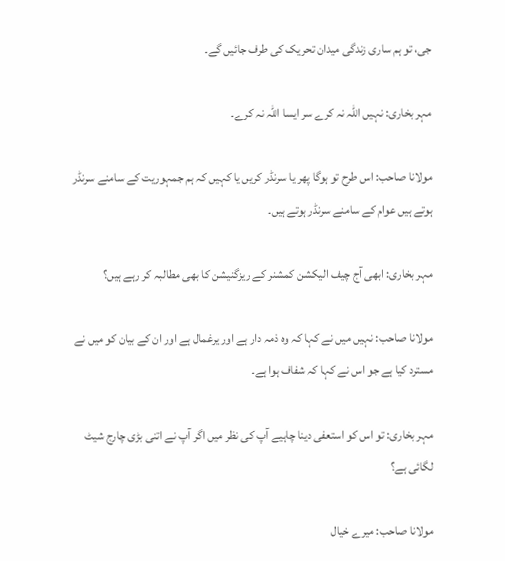جی، تو ہم ساری زندگی میدان تحریک کی طرف جائیں گے۔

مہر بخاری: نہیں اللہ نہ کرے سر ایسا اللہ نہ کرے۔

مولانا صاحب: اس طرح تو ہوگا پھر یا سرنڈر کریں یا کہیں کہ ہم جمہوریت کے سامنے سرنڈر ہوتے ہیں عوام کے سامنے سرنڈر ہوتے ہیں۔

مہر بخاری: ابھی آج چیف الیکشن کمشنر کے ریزگنیشن کا بھی مطالبہ کر رہے ہیں؟

مولانا صاحب: نہیں میں نے کہا کہ وہ ذمہ دار ہے اور یرغمال ہے اور ان کے بیان کو میں نے مسترد کیا ہے جو اس نے کہا کہ شفاف ہوا ہے۔

مہر بخاری: تو اس کو استعفی دینا چاہیے آپ کی نظر میں اگر آپ نے اتنی بڑی چارج شیٹ لگائی ہے؟

مولانا صاحب: میرے خیال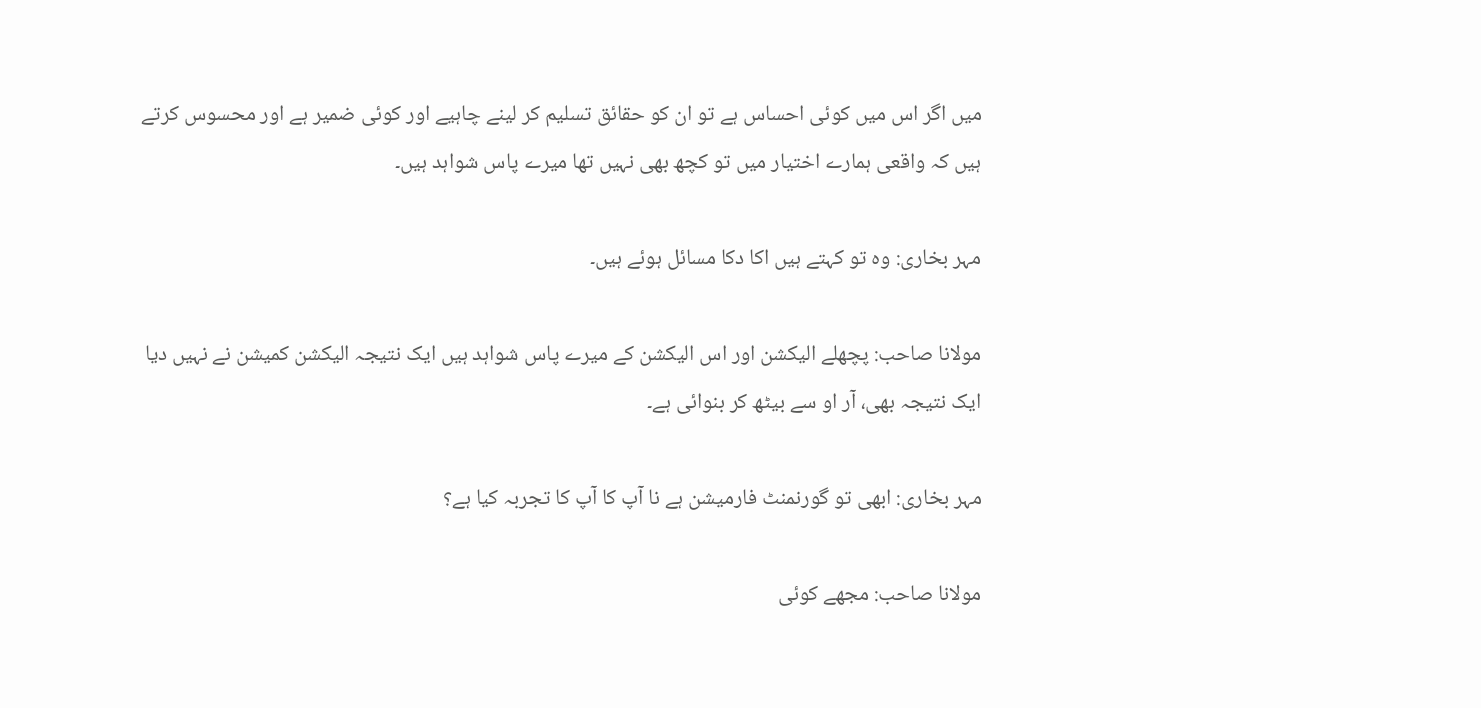میں اگر اس میں کوئی احساس ہے تو ان کو حقائق تسلیم کر لینے چاہیے اور کوئی ضمیر ہے اور محسوس کرتے ہیں کہ واقعی ہمارے اختیار میں تو کچھ بھی نہیں تھا میرے پاس شواہد ہیں۔

مہر بخاری: وہ تو کہتے ہیں اکا دکا مسائل ہوئے ہیں۔

مولانا صاحب: پچھلے الیکشن اور اس الیکشن کے میرے پاس شواہد ہیں ایک نتیجہ الیکشن کمیشن نے نہیں دیا ایک نتیجہ بھی، آر او سے بیٹھ کر بنوائی ہے۔

مہر بخاری: ابھی تو گورنمنٹ فارمیشن ہے نا آپ کا آپ کا تجربہ کیا ہے؟

مولانا صاحب: مجھے کوئی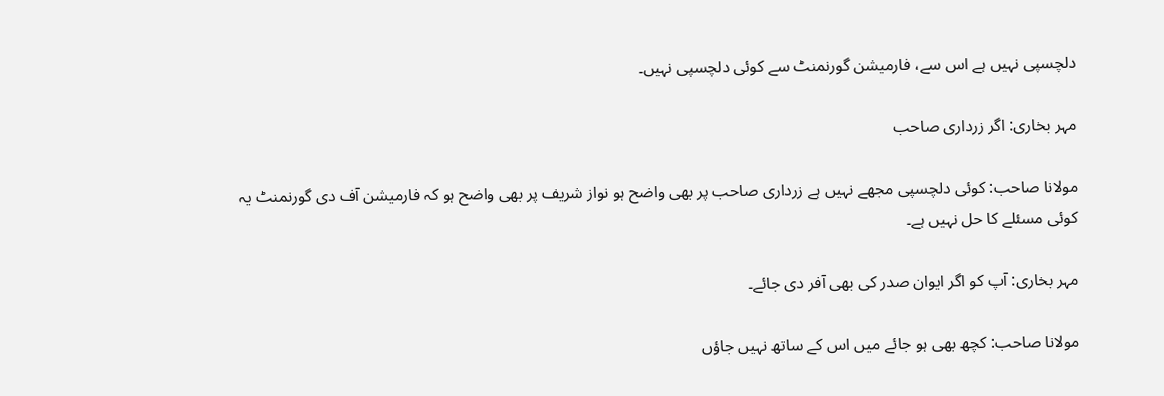دلچسپی نہیں ہے اس سے، فارمیشن گورنمنٹ سے کوئی دلچسپی نہیں۔

مہر بخاری: اگر زرداری صاحب

مولانا صاحب: کوئی دلچسپی مجھے نہیں ہے زرداری صاحب پر بھی واضح ہو نواز شریف پر بھی واضح ہو کہ فارمیشن آف دی گورنمنٹ یہ کوئی مسئلے کا حل نہیں ہے۔

مہر بخاری: آپ کو اگر ایوان صدر کی بھی آفر دی جائے۔

مولانا صاحب: کچھ بھی ہو جائے میں اس کے ساتھ نہیں جاؤں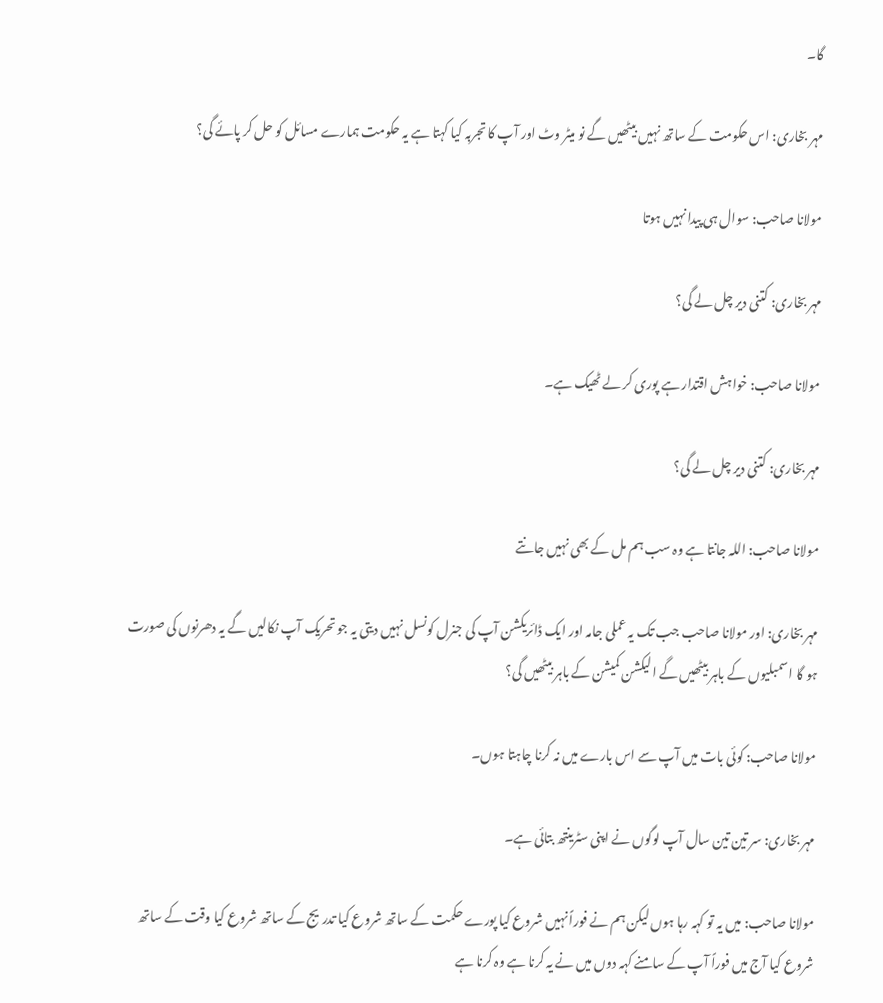گا۔

مہر بخاری: اس حکومت کے ساتھ نہیں بیٹھیں گے نو میٹر وٹ اور آپ کا تجربہ کیا کہتا ہے یہ حکومت ہمارے مسائل کو حل کر پائے گی؟

مولانا صاحب: سوال ہی پیدا نہیں ہوتا

مہر بخاری: کتنی دیر چل لے گی؟

مولانا صاحب: خواہش اقتدار ہے پوری کر لے ٹھیک ہے۔

مہر بخاری: کتنی دیر چل لے گی؟

مولانا صاحب: اللہ جانتا ہے وہ سب ہم مل کے بھی نہیں جانتے

مہر بخاری: اور مولانا صاحب جب تک یہ عملی جامہ اور ایک ڈائریکشن آپ کی جنرل کونسل نہیں دیتی یہ جو تحریک آپ نکالیں گے یہ دھرنوں کی صورت ہو گا اسمبلیوں کے باہر بیٹھیں گے الیکشن کمیشن کے باہر بیٹھیں گی؟

مولانا صاحب: کوئی بات میں آپ سے اس بارے میں نہ کرنا چاہتا ہوں۔

مہر بخاری: سر تین تین سال آپ لوگوں نے اپنی سٹرینتھ بتائی ہے۔

مولانا صاحب: میں یہ تو کہہ رہا ہوں لیکن ہم نے فوراً نہیں شروع کیا پورے حکمت کے ساتھ شروع کیا تدریج کے ساتھ شروع کیا وقت کے ساتھ شروع کیا آج میں فوراً آپ کے سامنے کہہ دوں میں نے یہ کرنا ہے وہ کرنا ہے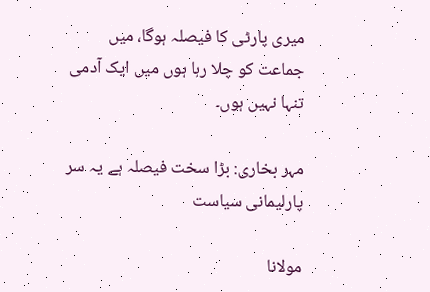میری پارٹی کا فیصلہ ہوگا، میں جماعت کو چلا رہا ہوں میں ایک آدمی تنہا نہیں ہوں۔

مہر بخاری: بڑا سخت فیصلہ ہے یہ سر پارلیمانی سیاست

مولانا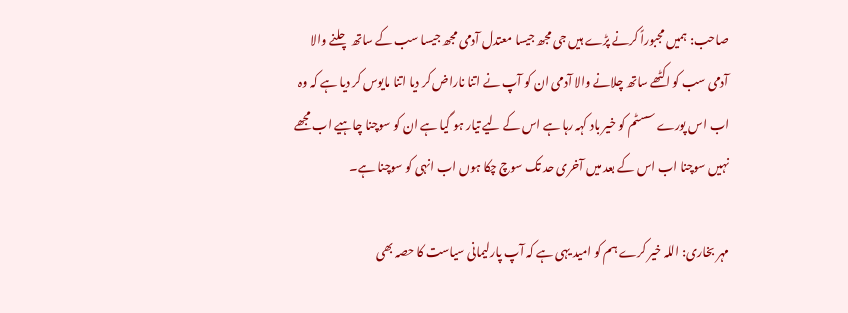صاحب: ہمیں مجبوراً کرنے پڑے ہیں جی مجھ جیسا معتدل آدمی مجھ جیسا سب کے ساتھ چلنے والا آدمی سب کو اکٹھے ساتھ چلانے والا آدمی ان کو آپ نے اتنا ناراض کر دیا اتنا مایوس کر دیا ہے کہ وہ اب اس پورے سسٹم کو خیر باد کہہ رہا ہے اس کے لیے تیار ہو گیا ہے ان کو سوچنا چاہیے اب مجھے نہیں سوچنا اب اس کے بعد میں آخری حد تک سوچ چکا ہوں اب انہی کو سوچنا ہے۔

مہر بخاری: اللہ خیر کرے ہم کو امید یہی ہے کہ آپ پارلیمانی سیاست کا حصہ بھی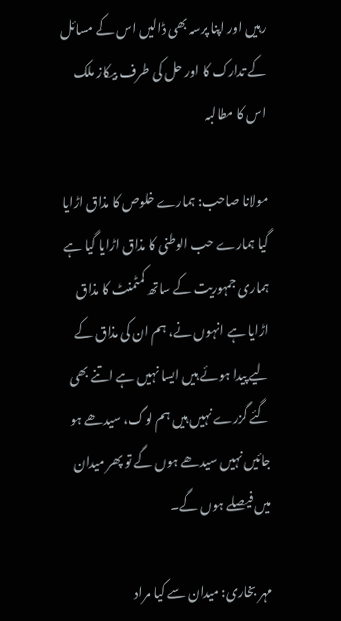رہیں اور اپنا پرسہ بھی ڈالیں اس کے مسائل کے تدارک کا اور حل کی طرف بیکاز ملک اس کا مطالبہ

مولانا صاحب: ہمارے خلوص کا مذاق اڑایا گیا ہمارے حب الوطنی کا مذاق اڑایا گیا ہے ہماری جمہوریت کے ساتھ کمٹمنٹ کا مذاق اڑایا ہے انہوں نے، ہم ان کی مذاق کے لیے پیدا ہوئے ہیں ایسا نہیں ہے اتنے بھی گئے گزرے نہیں ہیں ہم لوگ، سیدھے ہو جائیں نہیں سیدھے ہوں گے تو پھر میدان میں فیصلے ہوں گے۔

مہر بخاری: میدان سے کیا مراد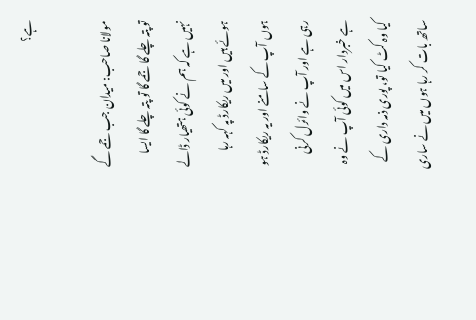ہے؟

مولانا صاحب: میدان جب جمے گے تو پتہ چلے گا جمے گا تو پتہ چلے گا ایسا نہیں ہے کہ ہم نے کوئی ہتھیار ڈالے ہوئے ہیں اور میں ریکارڈ پہ کہہ رہا ہوں آپ کے سامنے اور یہ ریکارڈ ہو رہی ہے اور آپ نے وائرل کرنی ہے خبردار اس میں کوئی آپ نے وہ کیا وہ کٹ کیا تو، پوری ذمہ داری کے ساتھ بات کر رہا ہوں میں نے ساری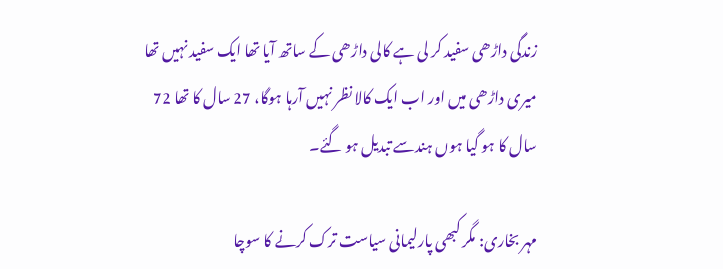زندگی داڑھی سفید کر لی ہے کالی داڑھی کے ساتھ آیا تھا ایک سفید نہیں تھا میری داڑھی میں اور اب ایک کالا نظر نہیں آرہا ہوگا، 27 سال کا تھا 72 سال کا ہو گیا ہوں ہندسے تبدیل ہو گئے۔

مہر بخاری: مگر کبھی پارلیمانی سیاست ترک کرنے کا سوچا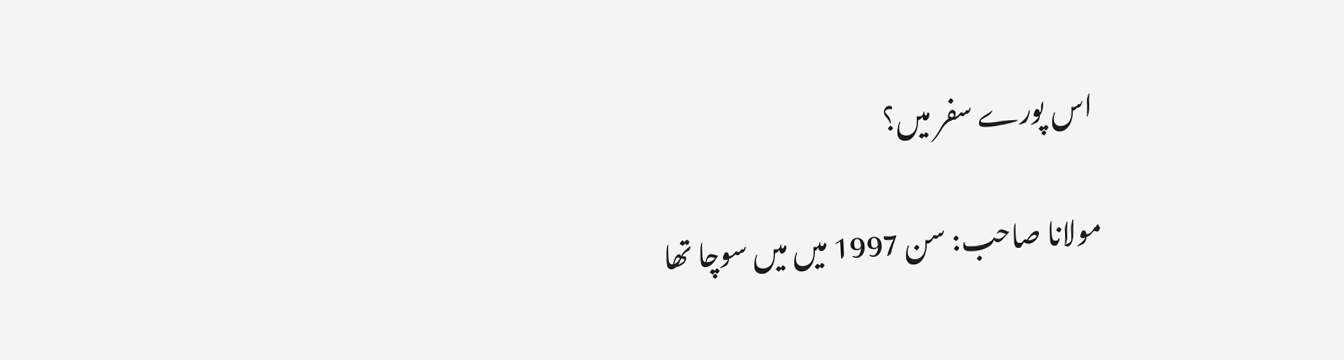اس پورے سفر میں؟

مولانا صاحب: سن 1997 میں میں سوچا تھا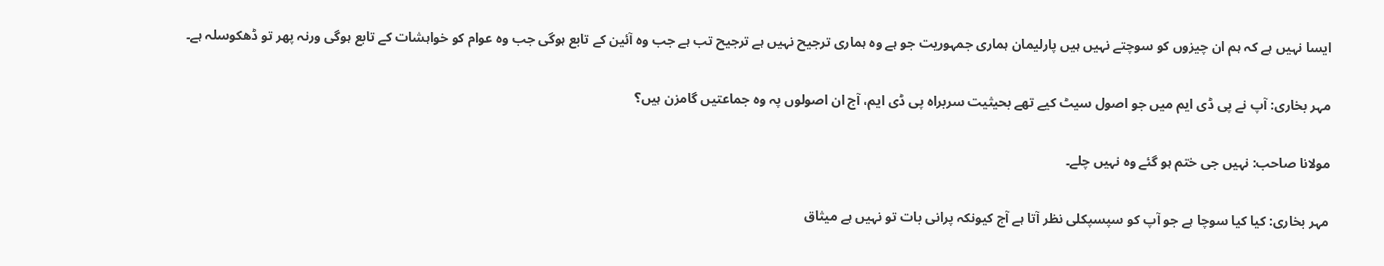ایسا نہیں ہے کہ ہم ان چیزوں کو سوچتے نہیں ہیں پارلیمان ہماری جمہوریت جو ہے وہ ہماری ترجیح نہیں ہے ترجیح تب ہے جب وہ آئین کے تابع ہوگی جب وہ عوام کو خواہشات کے تابع ہوگی ورنہ پھر تو ڈھکوسلہ ہے۔

مہر بخاری: آپ نے پی ڈی ایم میں جو اصول سیٹ کیے تھے بحیثیت سربراہ پی ڈی ایم، آج ان اصولوں پہ وہ جماعتیں گامزن ہیں؟

مولانا صاحب: نہیں جی ختم ہو گئے وہ نہیں چلے۔

مہر بخاری: کیا کیا سوچا ہے جو آپ کو سپسپکلی نظر آتا ہے آج کیونکہ پرانی بات تو نہیں ہے میثاق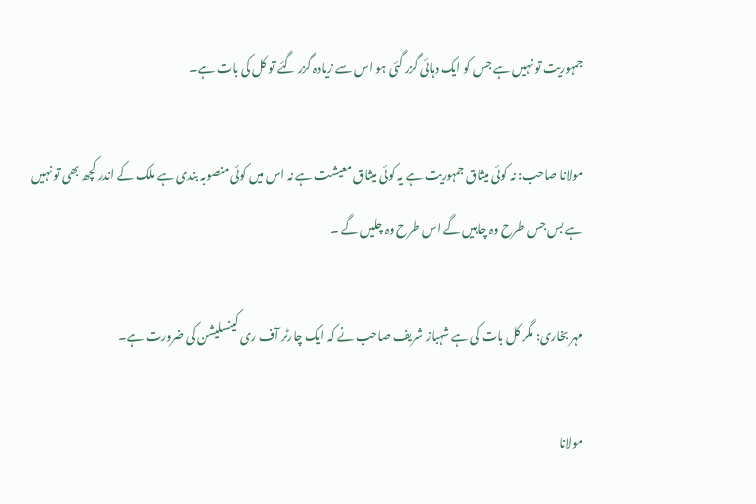جمہوریت تو نہیں ہے جس کو ایک دہائی گزر گئی ہو اس سے زیادہ گزر گئے تو کل کی بات ہے۔

مولانا صاحب: نہ کوئی میثاق جمہوریت ہے یہ کوئی میثاق معیشت ہے نہ اس میں کوئی منصوبہ بندی ہے ملک کے اندر کچھ بھی تو نہیں ہے بس جس طرح وہ چاہیں گے اس طرح وہ چلیں گے ۔

مہر بخاری: مگر کل بات کی ہے شہباز شریف صاحب نے کہ ایک چارٹر آف ری کینسلیشن کی ضرورت ہے۔

مولانا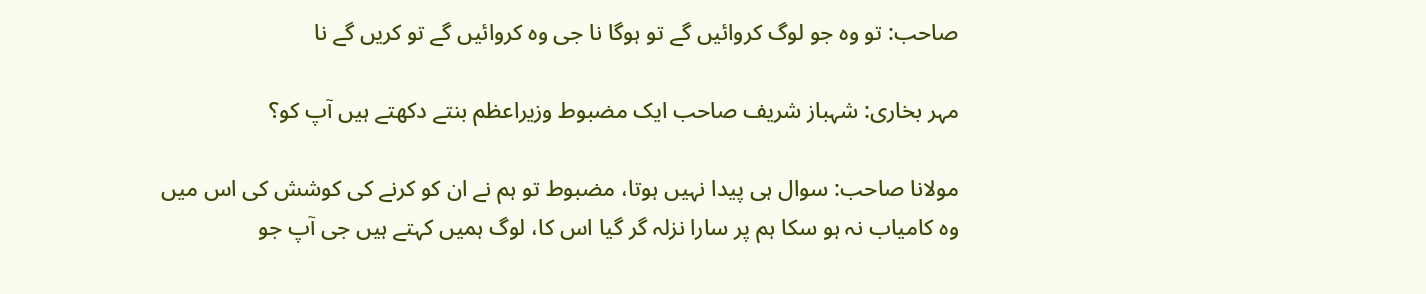صاحب: تو وہ جو لوگ کروائیں گے تو ہوگا نا جی وہ کروائیں گے تو کریں گے نا

مہر بخاری: شہباز شریف صاحب ایک مضبوط وزیراعظم بنتے دکھتے ہیں آپ کو؟

مولانا صاحب: سوال ہی پیدا نہیں ہوتا، مضبوط تو ہم نے ان کو کرنے کی کوشش کی اس میں وہ کامیاب نہ ہو سکا ہم پر سارا نزلہ گر گیا اس کا، لوگ ہمیں کہتے ہیں جی آپ جو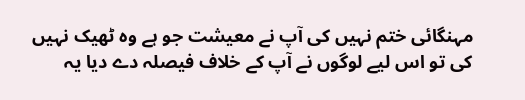مہنگائی ختم نہیں کی آپ نے معیشت جو ہے وہ ٹھیک نہیں کی تو اس لیے لوگوں نے آپ کے خلاف فیصلہ دے دیا یہ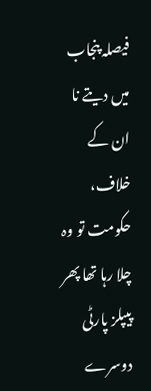فیصلہ پنجاب میں دیتے نا ان کے خلاف، حکومت تو وہ چلا رہا تھا پھر پیپلز پارٹی دوسرے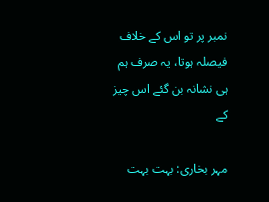نمبر پر تو اس کے خلاف فیصلہ ہوتا، یہ صرف ہم ہی نشانہ بن گئے اس چیز کے

مہر بخاری: بہت بہت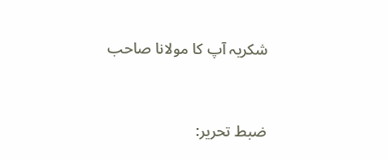شکریہ آپ کا مولانا صاحب


ضبط تحریر: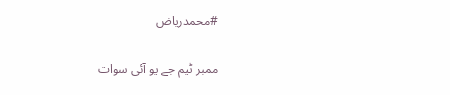#محمدریاض

ممبر ٹیم جے یو آئی سوات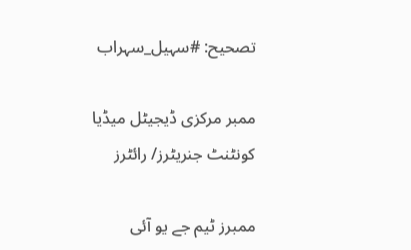تصحیح: #سہیل_سہراب

ممبر مرکزی ڈیجیٹل میڈیا کونٹنٹ جنریٹرز/ رائٹرز

ممبرز ٹیم جے یو آئی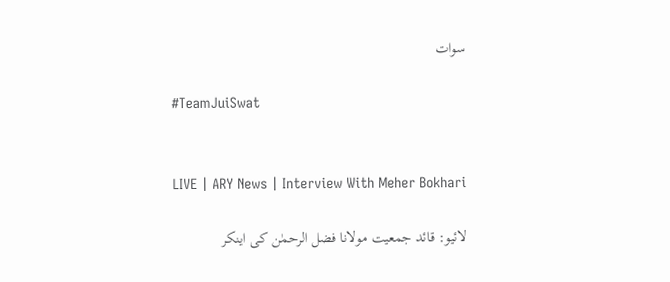سوات

#TeamJuiSwat


LIVE | ARY News | Interview With Meher Bokhari

لائیو: قائد جمعیت مولانا فضل الرحمٰن کی اینکر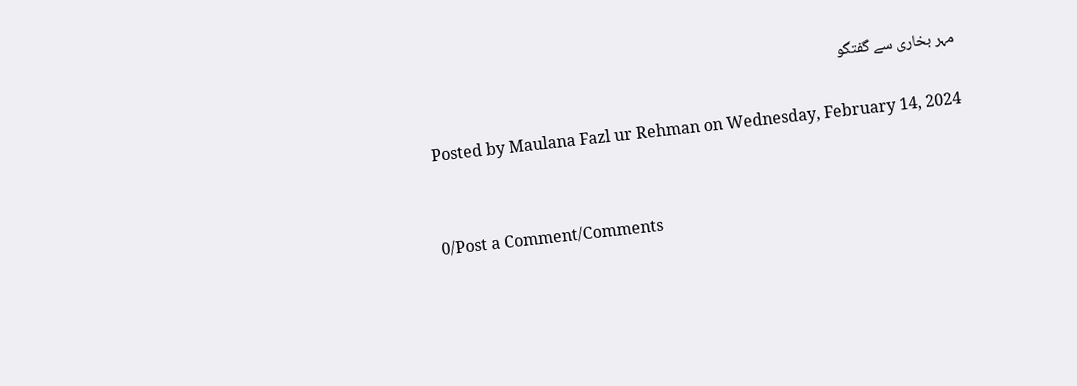مہر بخاری سے گفتگو

Posted by Maulana Fazl ur Rehman on Wednesday, February 14, 2024


0/Post a Comment/Comments